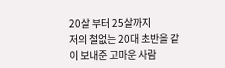20살 부터 25살까지
저의 철없는 20대 초반을 같이 보내준 고마운 사람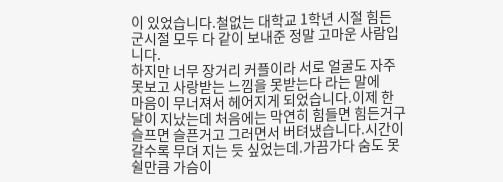이 있었습니다.철없는 대학교 1학년 시절 힘든 군시절 모두 다 같이 보내준 정말 고마운 사람입니다.
하지만 너무 장거리 커플이라 서로 얼굴도 자주 못보고 사랑받는 느낌을 못받는다 라는 말에
마음이 무너져서 헤어지게 되었습니다.이제 한달이 지났는데 처음에는 막연히 힘들면 힘든거구 슬프면 슬픈거고 그러면서 버텨냈습니다.시간이 갈수록 무뎌 지는 듯 싶었는데.가끔가다 숨도 못쉴만큼 가슴이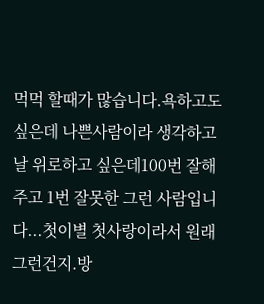먹먹 할때가 많습니다.욕하고도 싶은데 나쁜사람이라 생각하고 날 위로하고 싶은데100번 잘해주고 1번 잘못한 그런 사람입니다...첫이별 첫사랑이라서 원래 그런건지.방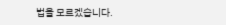법을 모르겠습니다.